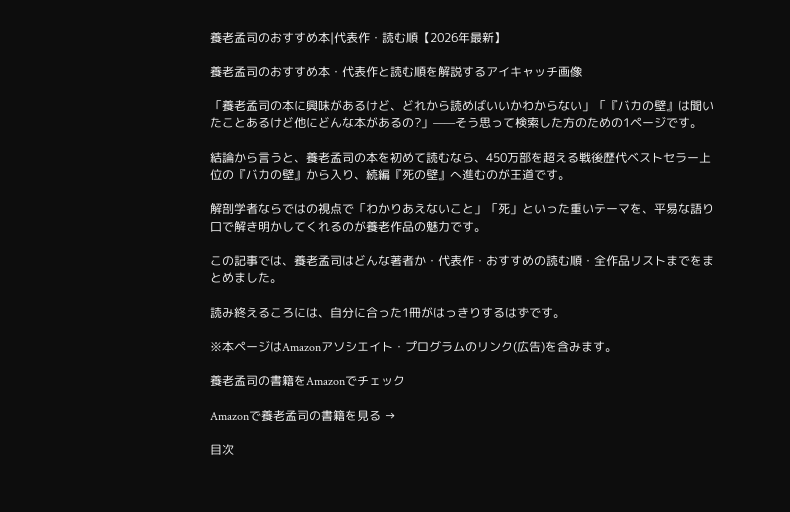養老孟司のおすすめ本|代表作・読む順【2026年最新】

養老孟司のおすすめ本・代表作と読む順を解説するアイキャッチ画像

「養老孟司の本に興味があるけど、どれから読めばいいかわからない」「『バカの壁』は聞いたことあるけど他にどんな本があるの?」——そう思って検索した方のための1ページです。

結論から言うと、養老孟司の本を初めて読むなら、450万部を超える戦後歴代ベストセラー上位の『バカの壁』から入り、続編『死の壁』へ進むのが王道です。

解剖学者ならではの視点で「わかりあえないこと」「死」といった重いテーマを、平易な語り口で解き明かしてくれるのが養老作品の魅力です。

この記事では、養老孟司はどんな著者か・代表作・おすすめの読む順・全作品リストまでをまとめました。

読み終えるころには、自分に合った1冊がはっきりするはずです。

※本ページはAmazonアソシエイト・プログラムのリンク(広告)を含みます。

養老孟司の書籍をAmazonでチェック

Amazonで養老孟司の書籍を見る →

目次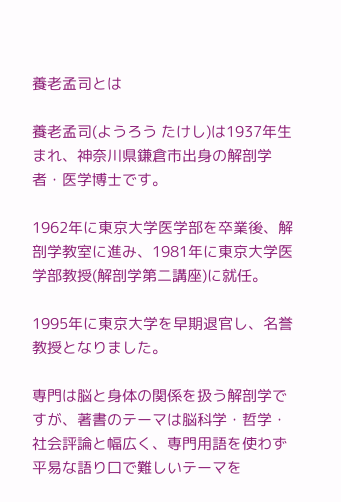養老孟司とは

養老孟司(ようろう たけし)は1937年生まれ、神奈川県鎌倉市出身の解剖学者・医学博士です。

1962年に東京大学医学部を卒業後、解剖学教室に進み、1981年に東京大学医学部教授(解剖学第二講座)に就任。

1995年に東京大学を早期退官し、名誉教授となりました。

専門は脳と身体の関係を扱う解剖学ですが、著書のテーマは脳科学・哲学・社会評論と幅広く、専門用語を使わず平易な語り口で難しいテーマを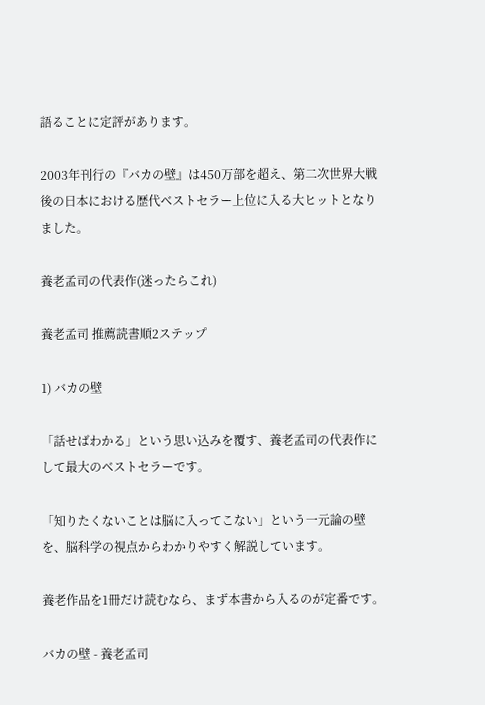語ることに定評があります。

2003年刊行の『バカの壁』は450万部を超え、第二次世界大戦後の日本における歴代ベストセラー上位に入る大ヒットとなりました。

養老孟司の代表作(迷ったらこれ)

養老孟司 推薦読書順2ステップ

1) バカの壁

「話せばわかる」という思い込みを覆す、養老孟司の代表作にして最大のベストセラーです。

「知りたくないことは脳に入ってこない」という一元論の壁を、脳科学の視点からわかりやすく解説しています。

養老作品を1冊だけ読むなら、まず本書から入るのが定番です。

バカの壁 - 養老孟司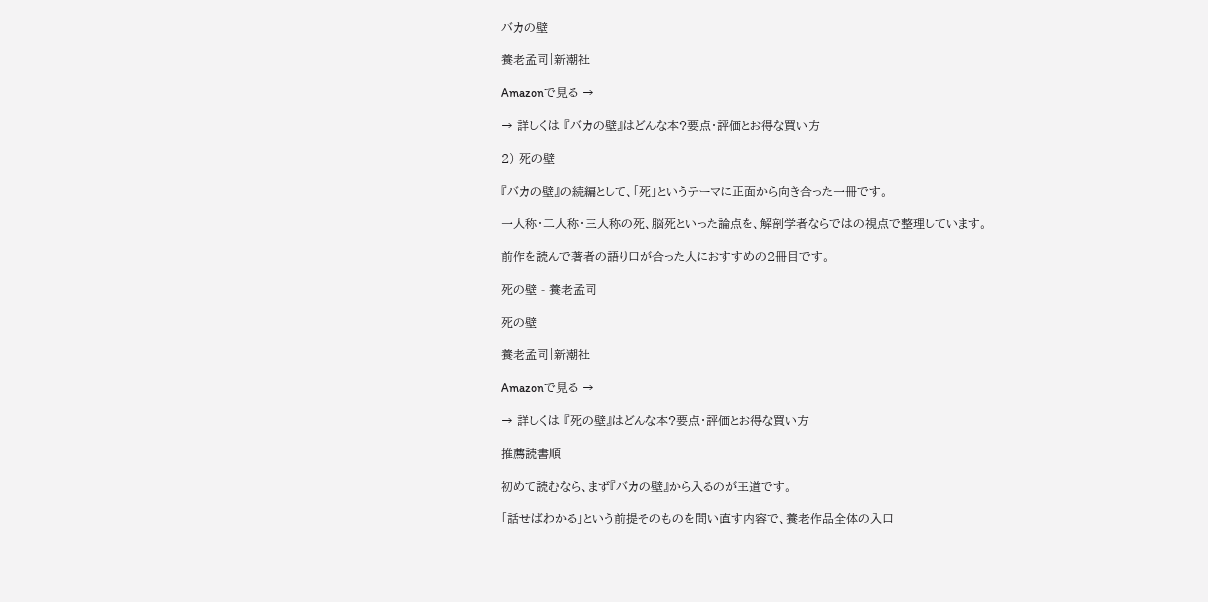バカの壁

養老孟司|新潮社

Amazonで見る →

→ 詳しくは 『バカの壁』はどんな本?要点・評価とお得な買い方

2) 死の壁

『バカの壁』の続編として、「死」というテーマに正面から向き合った一冊です。

一人称・二人称・三人称の死、脳死といった論点を、解剖学者ならではの視点で整理しています。

前作を読んで著者の語り口が合った人におすすめの2冊目です。

死の壁 - 養老孟司

死の壁

養老孟司|新潮社

Amazonで見る →

→ 詳しくは 『死の壁』はどんな本?要点・評価とお得な買い方

推薦読書順

初めて読むなら、まず『バカの壁』から入るのが王道です。

「話せばわかる」という前提そのものを問い直す内容で、養老作品全体の入口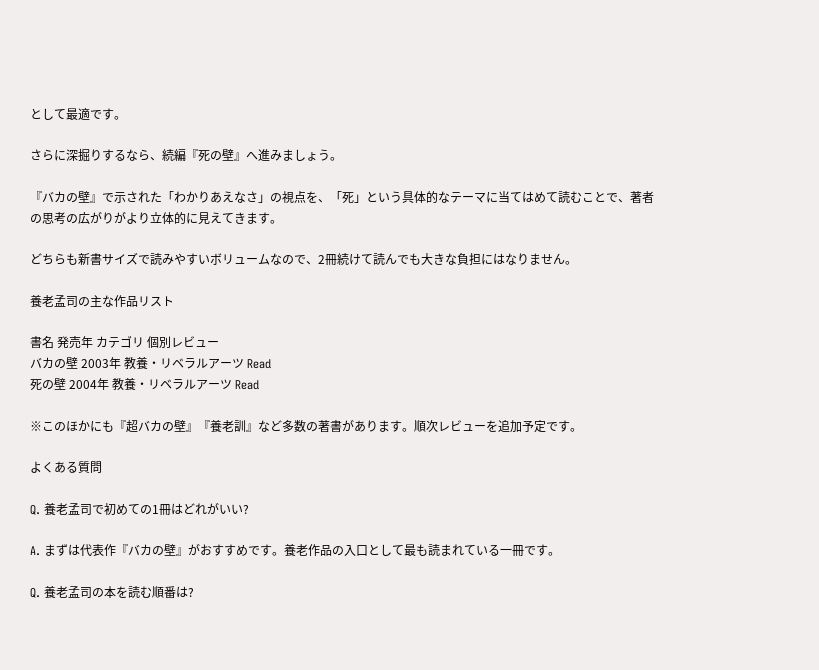として最適です。

さらに深掘りするなら、続編『死の壁』へ進みましょう。

『バカの壁』で示された「わかりあえなさ」の視点を、「死」という具体的なテーマに当てはめて読むことで、著者の思考の広がりがより立体的に見えてきます。

どちらも新書サイズで読みやすいボリュームなので、2冊続けて読んでも大きな負担にはなりません。

養老孟司の主な作品リスト

書名 発売年 カテゴリ 個別レビュー
バカの壁 2003年 教養・リベラルアーツ Read
死の壁 2004年 教養・リベラルアーツ Read

※このほかにも『超バカの壁』『養老訓』など多数の著書があります。順次レビューを追加予定です。

よくある質問

Q. 養老孟司で初めての1冊はどれがいい?

A. まずは代表作『バカの壁』がおすすめです。養老作品の入口として最も読まれている一冊です。

Q. 養老孟司の本を読む順番は?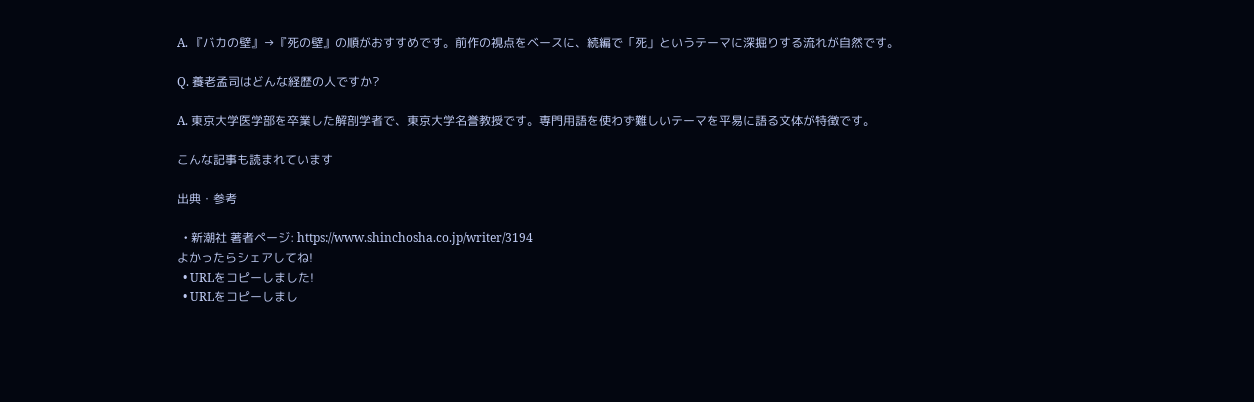A. 『バカの壁』→『死の壁』の順がおすすめです。前作の視点をベースに、続編で「死」というテーマに深掘りする流れが自然です。

Q. 養老孟司はどんな経歴の人ですか?

A. 東京大学医学部を卒業した解剖学者で、東京大学名誉教授です。専門用語を使わず難しいテーマを平易に語る文体が特徴です。

こんな記事も読まれています

出典・参考

  • 新潮社 著者ページ: https://www.shinchosha.co.jp/writer/3194
よかったらシェアしてね!
  • URLをコピーしました!
  • URLをコピーしまし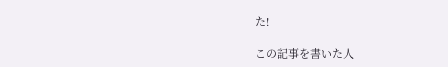た!

この記事を書いた人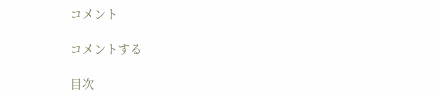コメント

コメントする

目次